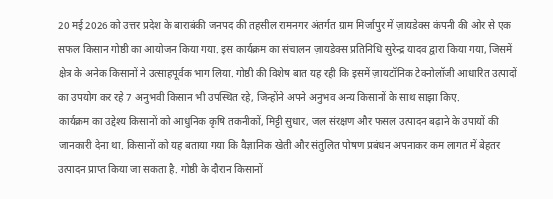20 मई 2026 को उत्तर प्रदेश के बाराबंकी जनपद की तहसील रामनगर अंतर्गत ग्राम मिर्जापुर में ज़ायडेक्स कंपनी की ओर से एक सफल किसान गोष्ठी का आयोजन किया गया. इस कार्यक्रम का संचालन ज़ायडेक्स प्रतिनिधि सुरेन्द्र यादव द्वारा किया गया, जिसमें क्षेत्र के अनेक किसानों ने उत्साहपूर्वक भाग लिया. गोष्ठी की विशेष बात यह रही कि इसमें ज़ायटॉनिक टेक्नोलॉजी आधारित उत्पादों का उपयोग कर रहे 7 अनुभवी किसान भी उपस्थित रहे, जिन्होंने अपने अनुभव अन्य किसानों के साथ साझा किए.
कार्यक्रम का उद्देश्य किसानों को आधुनिक कृषि तकनीकों, मिट्टी सुधार, जल संरक्षण और फसल उत्पादन बढ़ाने के उपायों की जानकारी देना था. किसानों को यह बताया गया कि वैज्ञानिक खेती और संतुलित पोषण प्रबंधन अपनाकर कम लागत में बेहतर उत्पादन प्राप्त किया जा सकता है. गोष्ठी के दौरान किसानों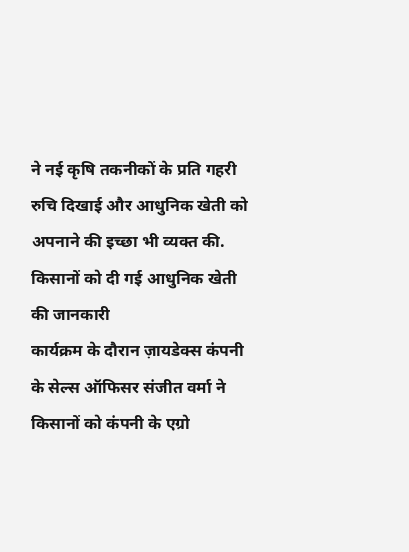ने नई कृषि तकनीकों के प्रति गहरी रुचि दिखाई और आधुनिक खेती को अपनाने की इच्छा भी व्यक्त की.
किसानों को दी गई आधुनिक खेती की जानकारी
कार्यक्रम के दौरान ज़ायडेक्स कंपनी के सेल्स ऑफिसर संजीत वर्मा ने किसानों को कंपनी के एग्रो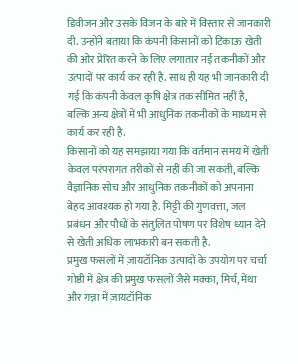डिवीजन और उसके विजन के बारे में विस्तार से जानकारी दी. उन्होंने बताया कि कंपनी किसानों को टिकाऊ खेती की ओर प्रेरित करने के लिए लगातार नई तकनीकों और उत्पादों पर कार्य कर रही है. साथ ही यह भी जानकारी दी गई कि कंपनी केवल कृषि क्षेत्र तक सीमित नहीं है, बल्कि अन्य क्षेत्रों में भी आधुनिक तकनीकों के माध्यम से कार्य कर रही है.
किसानों को यह समझाया गया कि वर्तमान समय में खेती केवल परंपरागत तरीकों से नहीं की जा सकती, बल्कि वैज्ञानिक सोच और आधुनिक तकनीकों को अपनाना बेहद आवश्यक हो गया है. मिट्टी की गुणवत्ता, जल प्रबंधन और पौधों के संतुलित पोषण पर विशेष ध्यान देने से खेती अधिक लाभकारी बन सकती है.
प्रमुख फसलों में ज़ायटॉनिक उत्पादों के उपयोग पर चर्चा
गोष्ठी में क्षेत्र की प्रमुख फसलों जैसे मक्का, मिर्च, मेंथा और गन्ना में ज़ायटॉनिक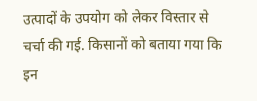उत्पादों के उपयोग को लेकर विस्तार से चर्चा की गई. किसानों को बताया गया कि इन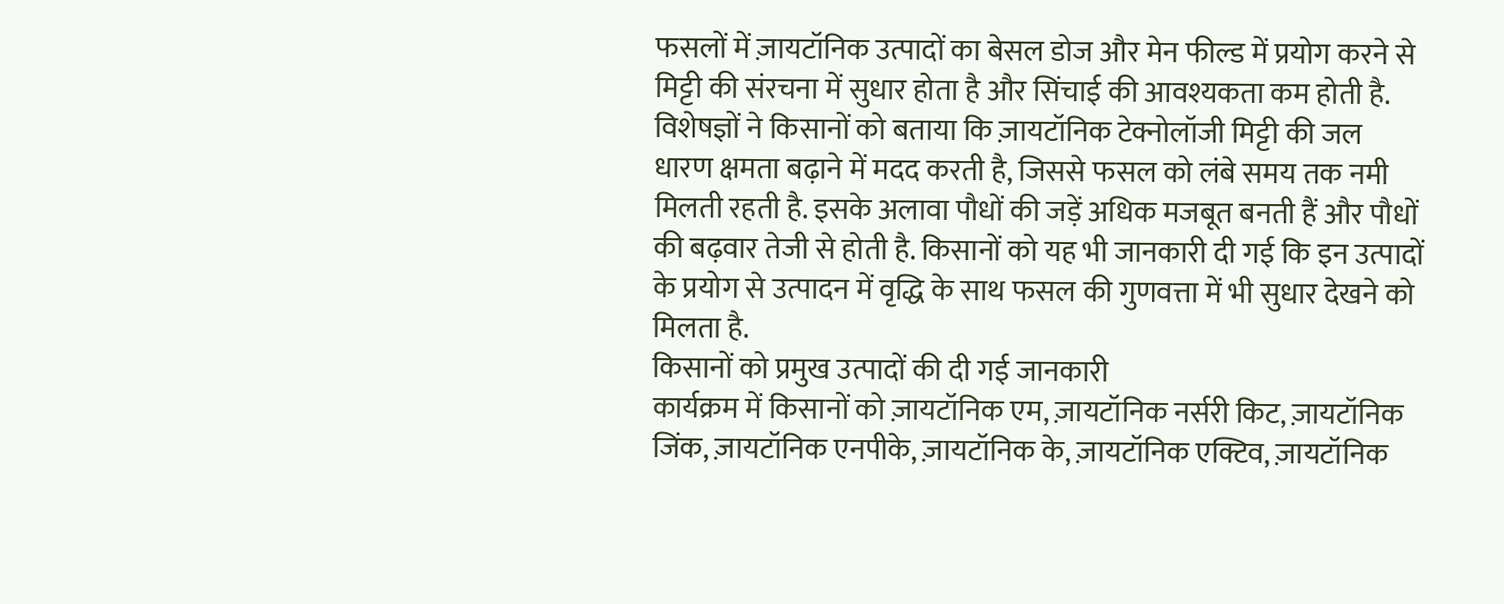फसलों में ज़ायटॉनिक उत्पादों का बेसल डोज और मेन फील्ड में प्रयोग करने से मिट्टी की संरचना में सुधार होता है और सिंचाई की आवश्यकता कम होती है.
विशेषज्ञों ने किसानों को बताया कि ज़ायटॉनिक टेक्नोलॉजी मिट्टी की जल धारण क्षमता बढ़ाने में मदद करती है, जिससे फसल को लंबे समय तक नमी मिलती रहती है. इसके अलावा पौधों की जड़ें अधिक मजबूत बनती हैं और पौधों की बढ़वार तेजी से होती है. किसानों को यह भी जानकारी दी गई कि इन उत्पादों के प्रयोग से उत्पादन में वृद्धि के साथ फसल की गुणवत्ता में भी सुधार देखने को मिलता है.
किसानों को प्रमुख उत्पादों की दी गई जानकारी
कार्यक्रम में किसानों को ज़ायटॉनिक एम, ज़ायटॉनिक नर्सरी किट, ज़ायटॉनिक जिंक, ज़ायटॉनिक एनपीके, ज़ायटॉनिक के, ज़ायटॉनिक एक्टिव, ज़ायटॉनिक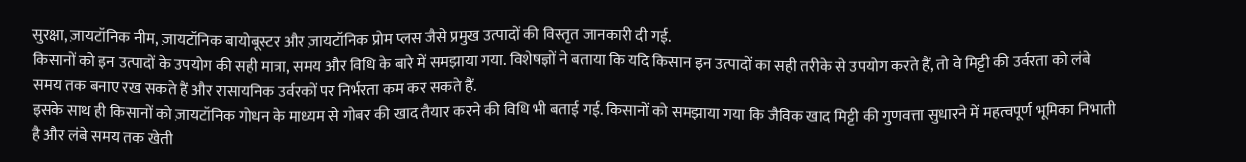सुरक्षा, ज़ायटॉनिक नीम, ज़ायटॉनिक बायोबूस्टर और ज़ायटॉनिक प्रोम प्लस जैसे प्रमुख उत्पादों की विस्तृत जानकारी दी गई.
किसानों को इन उत्पादों के उपयोग की सही मात्रा, समय और विधि के बारे में समझाया गया. विशेषज्ञों ने बताया कि यदि किसान इन उत्पादों का सही तरीके से उपयोग करते हैं, तो वे मिट्टी की उर्वरता को लंबे समय तक बनाए रख सकते हैं और रासायनिक उर्वरकों पर निर्भरता कम कर सकते हैं.
इसके साथ ही किसानों को ज़ायटॉनिक गोधन के माध्यम से गोबर की खाद तैयार करने की विधि भी बताई गई. किसानों को समझाया गया कि जैविक खाद मिट्टी की गुणवत्ता सुधारने में महत्वपूर्ण भूमिका निभाती है और लंबे समय तक खेती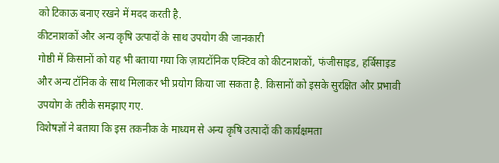को टिकाऊ बनाए रखने में मदद करती है.
कीटनाशकों और अन्य कृषि उत्पादों के साथ उपयोग की जानकारी
गोष्ठी में किसानों को यह भी बताया गया कि ज़ायटॉनिक एक्टिव को कीटनाशकों, फंजीसाइड, हर्बिसाइड और अन्य टॉनिक के साथ मिलाकर भी प्रयोग किया जा सकता है. किसानों को इसके सुरक्षित और प्रभावी उपयोग के तरीके समझाए गए.
विशेषज्ञों ने बताया कि इस तकनीक के माध्यम से अन्य कृषि उत्पादों की कार्यक्षमता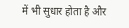में भी सुधार होता है और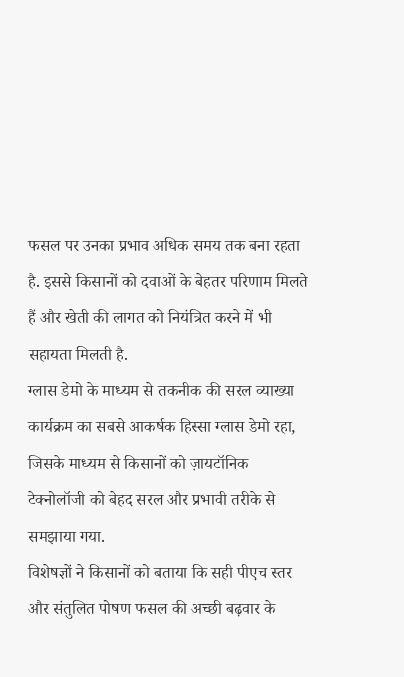फसल पर उनका प्रभाव अधिक समय तक बना रहता है. इससे किसानों को दवाओं के बेहतर परिणाम मिलते हैं और खेती की लागत को नियंत्रित करने में भी सहायता मिलती है.
ग्लास डेमो के माध्यम से तकनीक की सरल व्याख्या
कार्यक्रम का सबसे आकर्षक हिस्सा ग्लास डेमो रहा, जिसके माध्यम से किसानों को ज़ायटॉनिक टेक्नोलॉजी को बेहद सरल और प्रभावी तरीके से समझाया गया.
विशेषज्ञों ने किसानों को बताया कि सही पीएच स्तर और संतुलित पोषण फसल की अच्छी बढ़वार के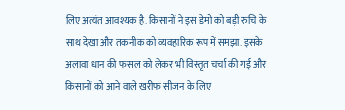लिए अत्यंत आवश्यक है. किसानों ने इस डेमो को बड़ी रुचि के साथ देखा और तकनीक को व्यवहारिक रूप में समझा. इसके अलावा धान की फसल को लेकर भी विस्तृत चर्चा की गई और किसानों को आने वाले खरीफ सीजन के लिए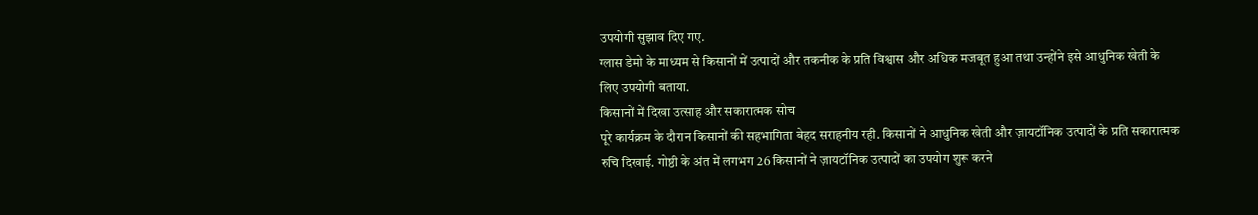उपयोगी सुझाव दिए गए.
ग्लास डेमो के माध्यम से किसानों में उत्पादों और तकनीक के प्रति विश्वास और अधिक मजबूत हुआ तथा उन्होंने इसे आधुनिक खेती के लिए उपयोगी बताया.
किसानों में दिखा उत्साह और सकारात्मक सोच
पूरे कार्यक्रम के दौरान किसानों की सहभागिता बेहद सराहनीय रही. किसानों ने आधुनिक खेती और ज़ायटॉनिक उत्पादों के प्रति सकारात्मक रुचि दिखाई. गोष्ठी के अंत में लगभग 26 किसानों ने ज़ायटॉनिक उत्पादों का उपयोग शुरू करने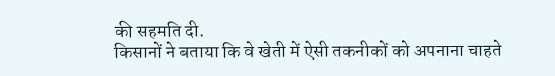की सहमति दी.
किसानों ने बताया कि वे खेती में ऐसी तकनीकों को अपनाना चाहते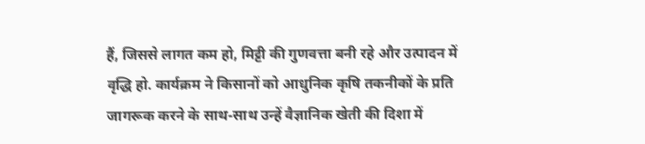हैं, जिससे लागत कम हो, मिट्टी की गुणवत्ता बनी रहे और उत्पादन में वृद्धि हो. कार्यक्रम ने किसानों को आधुनिक कृषि तकनीकों के प्रति जागरूक करने के साथ-साथ उन्हें वैज्ञानिक खेती की दिशा में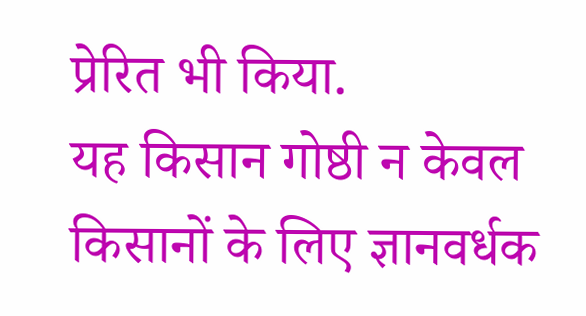प्रेरित भी किया.
यह किसान गोष्ठी न केवल किसानों के लिए ज्ञानवर्धक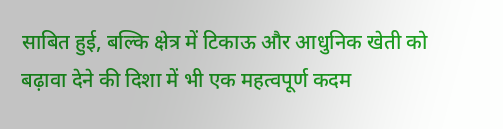साबित हुई, बल्कि क्षेत्र में टिकाऊ और आधुनिक खेती को बढ़ावा देने की दिशा में भी एक महत्वपूर्ण कदम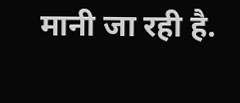मानी जा रही है.